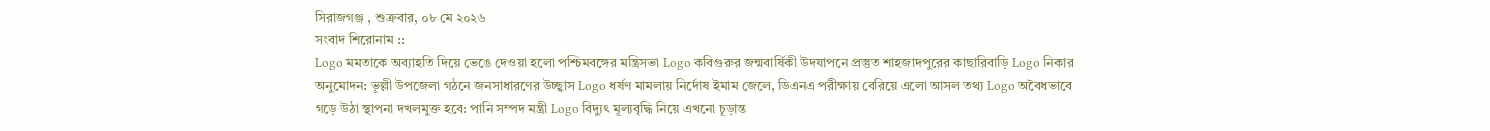সিরাজগঞ্জ , শুক্রবার, ০৮ মে ২০২৬
সংবাদ শিরোনাম ::
Logo মমতাকে অব্যাহতি দিয়ে ভেঙে দেওয়া হলো পশ্চিমবঙ্গের মন্ত্রিসভা Logo কবিগুরুর জন্মবার্ষিকী উদযাপনে প্রস্তুত শাহজাদপুরের কাছারিবাড়ি Logo নিকার অনুমোদন: ভূল্লী উপজেলা গঠনে জনসাধারণের উচ্ছ্বাস Logo ধর্ষণ মামলায় নির্দোষ ইমাম জেলে, ডিএনএ পরীক্ষায় বেরিয়ে এলো আসল তথ্য Logo অবৈধভাবে গড়ে উঠা স্থাপনা দখলমুক্ত হবে: পানি সম্পদ মন্ত্রী Logo বিদ্যুৎ মূল্যবৃদ্ধি নিয়ে এখনো চূড়ান্ত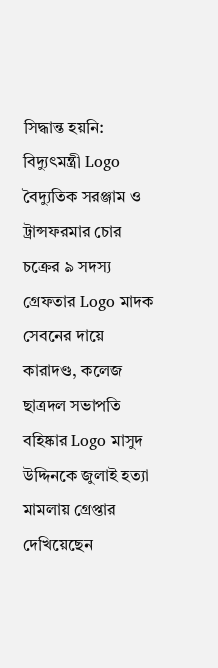সিদ্ধান্ত হয়নি: বিদ্যুৎমন্ত্রী Logo  বৈদ্যুতিক সরঞ্জাম ও ট্রান্সফরমার চোর চক্রের ৯ সদস্য গ্রেফতার Logo মাদক সেবনের দায়ে কারাদণ্ড, কলেজ ছাত্রদল সভাপতি বহিষ্কার Logo মাসুদ উদ্দিনকে জুলাই হত্যা মামলায় গ্রেপ্তার দেখিয়েছেন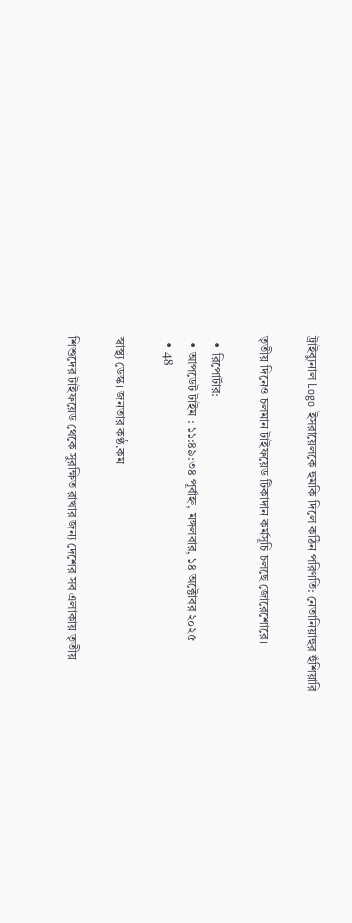ট্রাইব্যুনাল Logo ইসরায়েলকে হুমকি দিলে কঠিন পরিণতি: নেতানিয়াহুর হুঁশিয়ারি

তৃতীয় দিনেও চলমান টাইফয়েড টিকাদান কর্মসূচি চলছে জোরেশোরে।

  • রিপোর্টার:
  • আপডেট টাইম : ১১:৪৯:৩৪ পূর্বাহ্ন, মঙ্গলবার, ১৪ অক্টোবর ২০২৫
  • 48

স্বাস্থ্য ডেস্ক। জনতার কণ্ঠ.কম

শিশুদের টাইফয়েড থেকে সুরক্ষিত রাখার জন্য দেশের সব এলাকায় তৃতীয়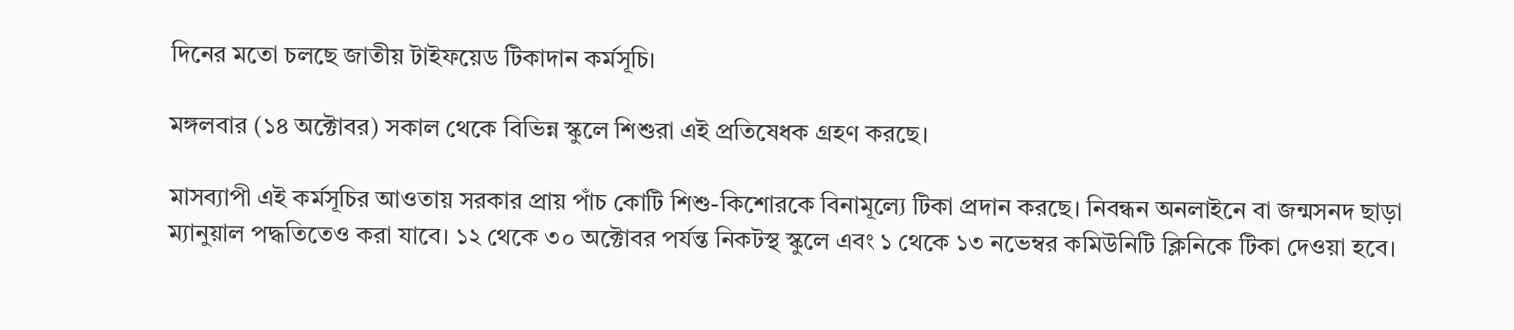দিনের মতো চলছে জাতীয় টাইফয়েড টিকাদান কর্মসূচি।

মঙ্গলবার (১৪ অক্টোবর) সকাল থেকে বিভিন্ন স্কুলে শিশুরা এই প্রতিষেধক গ্রহণ করছে।

মাসব্যাপী এই কর্মসূচির আওতায় সরকার প্রায় পাঁচ কোটি শিশু-কিশোরকে বিনামূল্যে টিকা প্রদান করছে। নিবন্ধন অনলাইনে বা জন্মসনদ ছাড়া ম্যানুয়াল পদ্ধতিতেও করা যাবে। ১২ থেকে ৩০ অক্টোবর পর্যন্ত নিকটস্থ স্কুলে এবং ১ থেকে ১৩ নভেম্বর কমিউনিটি ক্লিনিকে টিকা দেওয়া হবে।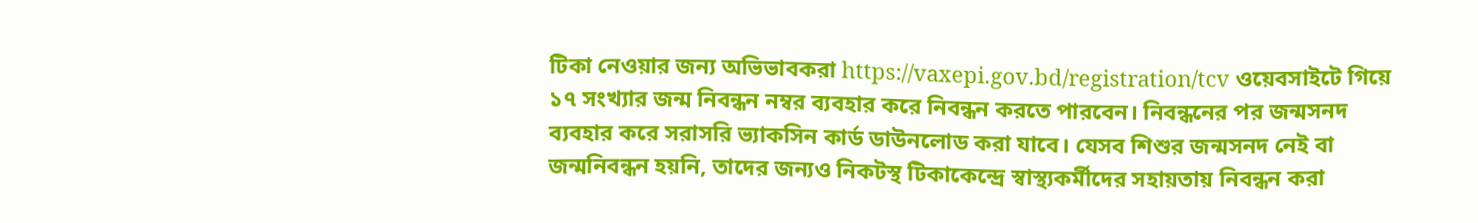টিকা নেওয়ার জন্য অভিভাবকরা https://vaxepi.gov.bd/registration/tcv ওয়েবসাইটে গিয়ে ১৭ সংখ্যার জন্ম নিবন্ধন নম্বর ব্যবহার করে নিবন্ধন করতে পারবেন। নিবন্ধনের পর জন্মসনদ ব্যবহার করে সরাসরি ভ্যাকসিন কার্ড ডাউনলোড করা যাবে। যেসব শিশুর জন্মসনদ নেই বা জন্মনিবন্ধন হয়নি, তাদের জন্যও নিকটস্থ টিকাকেন্দ্রে স্বাস্থ্যকর্মীদের সহায়তায় নিবন্ধন করা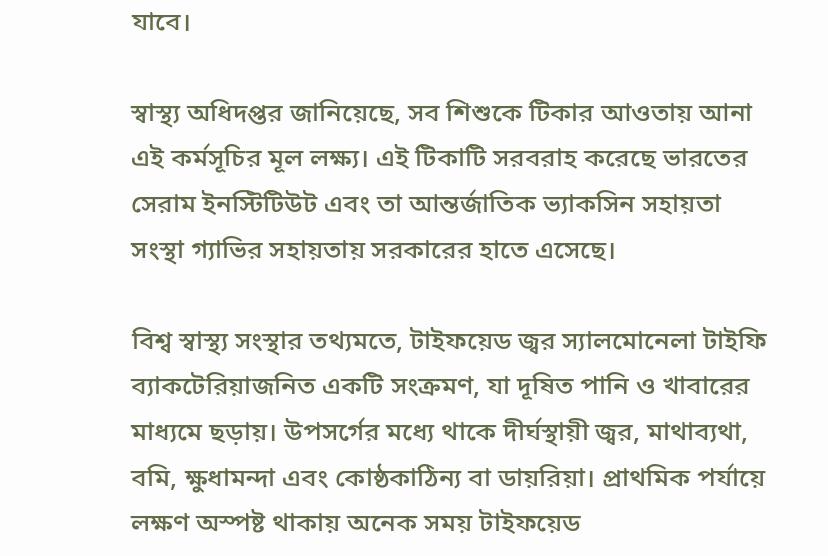যাবে।

স্বাস্থ্য অধিদপ্তর জানিয়েছে, সব শিশুকে টিকার আওতায় আনা এই কর্মসূচির মূল লক্ষ্য। এই টিকাটি সরবরাহ করেছে ভারতের সেরাম ইনস্টিটিউট এবং তা আন্তর্জাতিক ভ্যাকসিন সহায়তা সংস্থা গ্যাভির সহায়তায় সরকারের হাতে এসেছে।

বিশ্ব স্বাস্থ্য সংস্থার তথ্যমতে, টাইফয়েড জ্বর স্যালমোনেলা টাইফি ব্যাকটেরিয়াজনিত একটি সংক্রমণ, যা দূষিত পানি ও খাবারের মাধ্যমে ছড়ায়। উপসর্গের মধ্যে থাকে দীর্ঘস্থায়ী জ্বর, মাথাব্যথা, বমি, ক্ষুধামন্দা এবং কোষ্ঠকাঠিন্য বা ডায়রিয়া। প্রাথমিক পর্যায়ে লক্ষণ অস্পষ্ট থাকায় অনেক সময় টাইফয়েড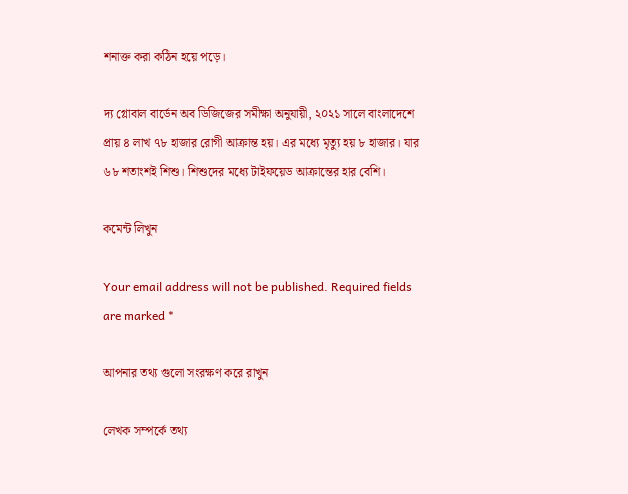শনাক্ত করা কঠিন হয়ে পড়ে।

দ্য গ্লোবাল বার্ডেন অব ডিজিজের সমীক্ষা অনুযায়ী, ২০২১ সালে বাংলাদেশে প্রায় ৪ লাখ ৭৮ হাজার রোগী আক্রান্ত হয়। এর মধ্যে মৃত্যু হয় ৮ হাজার। যার ৬৮ শতাংশই শিশু। শিশুদের মধ্যে টাইফয়েড আক্রান্তের হার বেশি।

কমেন্ট লিখুন

Your email address will not be published. Required fields are marked *

আপনার তথ্য গুলো সংরক্ষণ করে রাখুন

লেখক সম্পর্কে তথ্য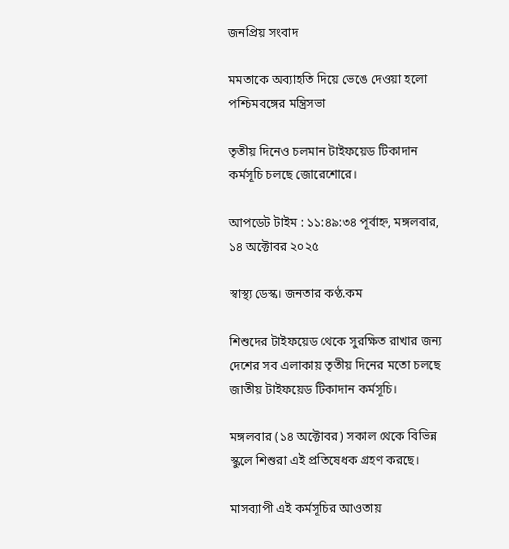জনপ্রিয় সংবাদ

মমতাকে অব্যাহতি দিয়ে ভেঙে দেওয়া হলো পশ্চিমবঙ্গের মন্ত্রিসভা

তৃতীয় দিনেও চলমান টাইফয়েড টিকাদান কর্মসূচি চলছে জোরেশোরে।

আপডেট টাইম : ১১:৪৯:৩৪ পূর্বাহ্ন, মঙ্গলবার, ১৪ অক্টোবর ২০২৫

স্বাস্থ্য ডেস্ক। জনতার কণ্ঠ.কম

শিশুদের টাইফয়েড থেকে সুরক্ষিত রাখার জন্য দেশের সব এলাকায় তৃতীয় দিনের মতো চলছে জাতীয় টাইফয়েড টিকাদান কর্মসূচি।

মঙ্গলবার (১৪ অক্টোবর) সকাল থেকে বিভিন্ন স্কুলে শিশুরা এই প্রতিষেধক গ্রহণ করছে।

মাসব্যাপী এই কর্মসূচির আওতায়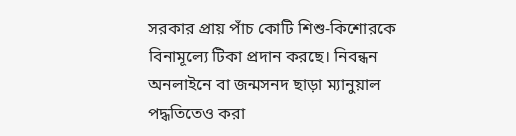সরকার প্রায় পাঁচ কোটি শিশু-কিশোরকে বিনামূল্যে টিকা প্রদান করছে। নিবন্ধন অনলাইনে বা জন্মসনদ ছাড়া ম্যানুয়াল পদ্ধতিতেও করা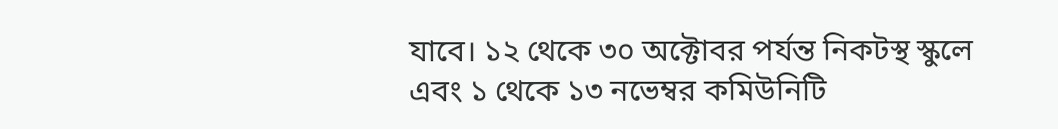যাবে। ১২ থেকে ৩০ অক্টোবর পর্যন্ত নিকটস্থ স্কুলে এবং ১ থেকে ১৩ নভেম্বর কমিউনিটি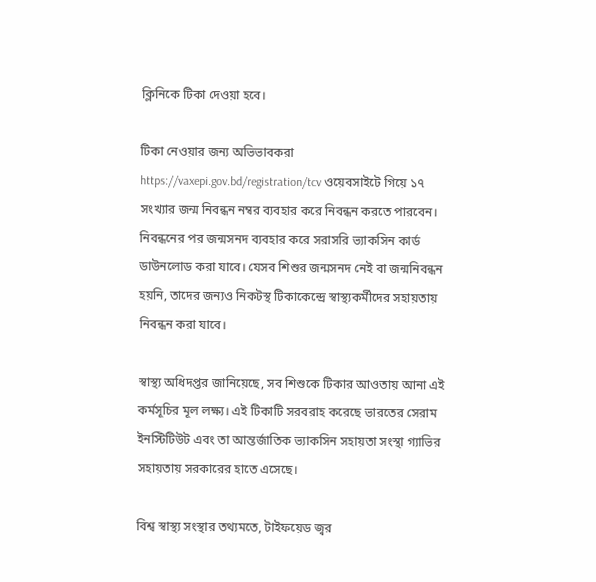ক্লিনিকে টিকা দেওয়া হবে।

টিকা নেওয়ার জন্য অভিভাবকরা https://vaxepi.gov.bd/registration/tcv ওয়েবসাইটে গিয়ে ১৭ সংখ্যার জন্ম নিবন্ধন নম্বর ব্যবহার করে নিবন্ধন করতে পারবেন। নিবন্ধনের পর জন্মসনদ ব্যবহার করে সরাসরি ভ্যাকসিন কার্ড ডাউনলোড করা যাবে। যেসব শিশুর জন্মসনদ নেই বা জন্মনিবন্ধন হয়নি, তাদের জন্যও নিকটস্থ টিকাকেন্দ্রে স্বাস্থ্যকর্মীদের সহায়তায় নিবন্ধন করা যাবে।

স্বাস্থ্য অধিদপ্তর জানিয়েছে, সব শিশুকে টিকার আওতায় আনা এই কর্মসূচির মূল লক্ষ্য। এই টিকাটি সরবরাহ করেছে ভারতের সেরাম ইনস্টিটিউট এবং তা আন্তর্জাতিক ভ্যাকসিন সহায়তা সংস্থা গ্যাভির সহায়তায় সরকারের হাতে এসেছে।

বিশ্ব স্বাস্থ্য সংস্থার তথ্যমতে, টাইফয়েড জ্বর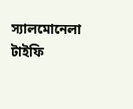স্যালমোনেলা টাইফি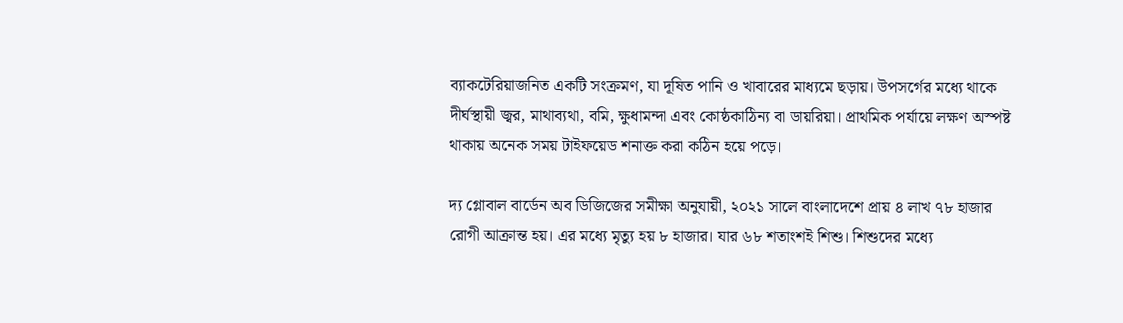ব্যাকটেরিয়াজনিত একটি সংক্রমণ, যা দূষিত পানি ও খাবারের মাধ্যমে ছড়ায়। উপসর্গের মধ্যে থাকে দীর্ঘস্থায়ী জ্বর, মাথাব্যথা, বমি, ক্ষুধামন্দা এবং কোষ্ঠকাঠিন্য বা ডায়রিয়া। প্রাথমিক পর্যায়ে লক্ষণ অস্পষ্ট থাকায় অনেক সময় টাইফয়েড শনাক্ত করা কঠিন হয়ে পড়ে।

দ্য গ্লোবাল বার্ডেন অব ডিজিজের সমীক্ষা অনুযায়ী, ২০২১ সালে বাংলাদেশে প্রায় ৪ লাখ ৭৮ হাজার রোগী আক্রান্ত হয়। এর মধ্যে মৃত্যু হয় ৮ হাজার। যার ৬৮ শতাংশই শিশু। শিশুদের মধ্যে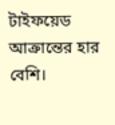টাইফয়েড আক্রান্তের হার বেশি।